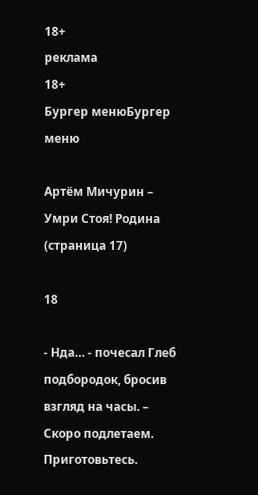18+
реклама
18+
Бургер менюБургер меню

Артём Мичурин – Умри Стоя! Родина (страница 17)

18

- Нда… - почесал Глеб подбородок, бросив взгляд на часы. – Скоро подлетаем. Приготовьтесь.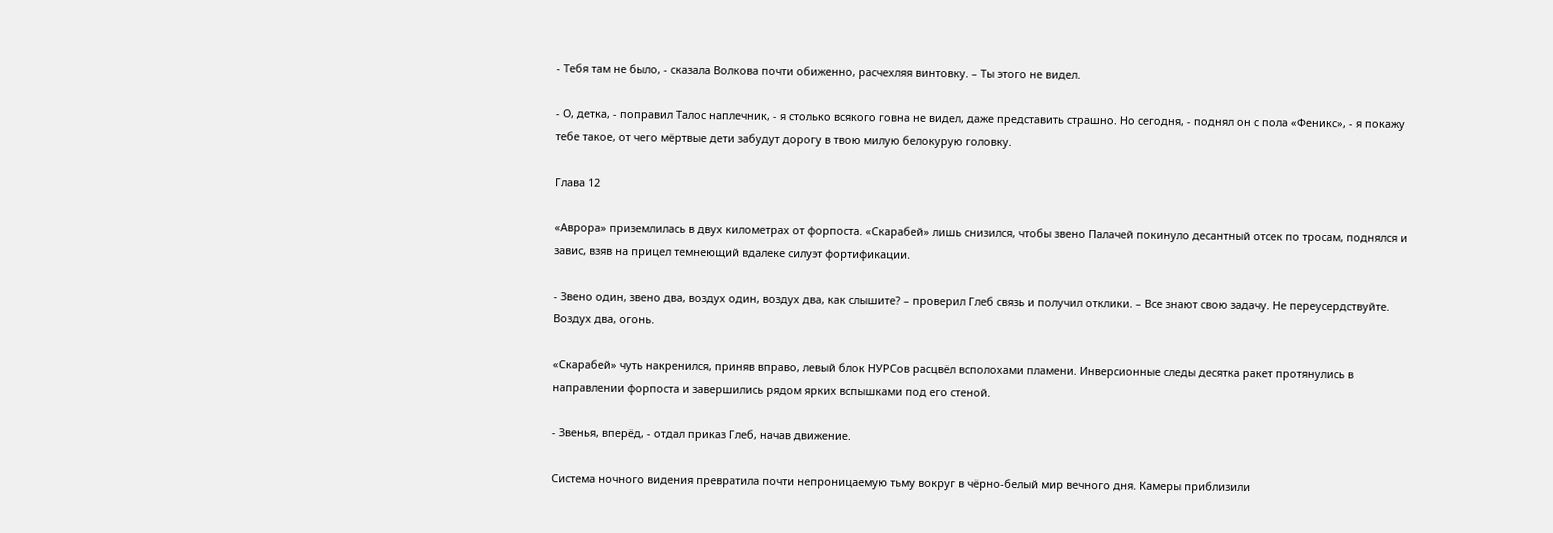- Тебя там не было, - сказала Волкова почти обиженно, расчехляя винтовку. – Ты этого не видел.

- О, детка, - поправил Талос наплечник, - я столько всякого говна не видел, даже представить страшно. Но сегодня, - поднял он с пола «Феникс», - я покажу тебе такое, от чего мёртвые дети забудут дорогу в твою милую белокурую головку.

Глава 12

«Аврора» приземлилась в двух километрах от форпоста. «Скарабей» лишь снизился, чтобы звено Палачей покинуло десантный отсек по тросам, поднялся и завис, взяв на прицел темнеющий вдалеке силуэт фортификации.

- Звено один, звено два, воздух один, воздух два, как слышите? – проверил Глеб связь и получил отклики. – Все знают свою задачу. Не переусердствуйте. Воздух два, огонь.

«Скарабей» чуть накренился, приняв вправо, левый блок НУРСов расцвёл всполохами пламени. Инверсионные следы десятка ракет протянулись в направлении форпоста и завершились рядом ярких вспышками под его стеной.

- Звенья, вперёд, - отдал приказ Глеб, начав движение.

Система ночного видения превратила почти непроницаемую тьму вокруг в чёрно-белый мир вечного дня. Камеры приблизили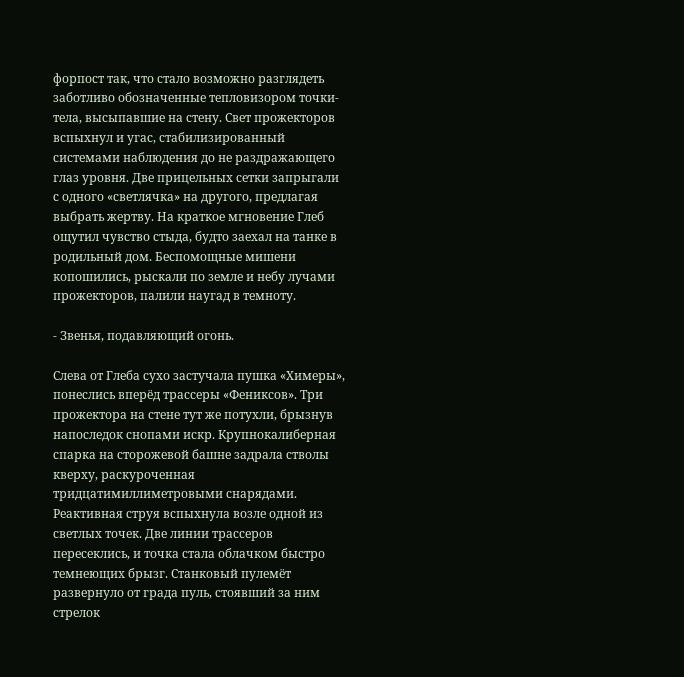форпост так, что стало возможно разглядеть заботливо обозначенные тепловизором точки-тела, высыпавшие на стену. Свет прожекторов вспыхнул и угас, стабилизированный системами наблюдения до не раздражающего глаз уровня. Две прицельных сетки запрыгали с одного «светлячка» на другого, предлагая выбрать жертву. На краткое мгновение Глеб ощутил чувство стыда, будто заехал на танке в родильный дом. Беспомощные мишени копошились, рыскали по земле и небу лучами прожекторов, палили наугад в темноту.

- Звенья, подавляющий огонь.

Слева от Глеба сухо застучала пушка «Химеры», понеслись вперёд трассеры «Фениксов». Три прожектора на стене тут же потухли, брызнув напоследок снопами искр. Крупнокалиберная спарка на сторожевой башне задрала стволы кверху, раскуроченная тридцатимиллиметровыми снарядами. Реактивная струя вспыхнула возле одной из светлых точек. Две линии трассеров пересеклись, и точка стала облачком быстро темнеющих брызг. Станковый пулемёт развернуло от града пуль, стоявший за ним стрелок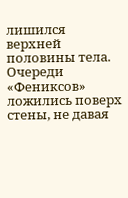лишился верхней половины тела. Очереди «Фениксов» ложились поверх стены, не давая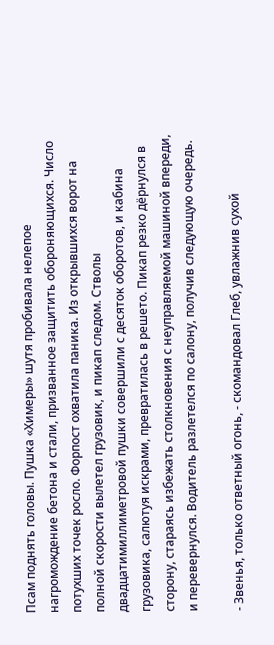Псам поднять головы. Пушка «Химеры» шутя пробивала нелепое нагромождение бетона и стали, призванное защитить обороняющихся. Число потухших точек росло. Форпост охватила паника. Из открывшихся ворот на полной скорости вылетел грузовик, и пикап следом. Стволы двадцатимиллиметровой пушки совершили с десяток оборотов, и кабина грузовика, салютуя искрами, превратилась в решето. Пикап резко дёрнулся в сторону, стараясь избежать столкновения с неуправляемой машиной впереди, и перевернулся. Водитель разлетелся по салону, получив следующую очередь.

- Звенья, только ответный огонь, - скомандовал Глеб, увлажнив сухой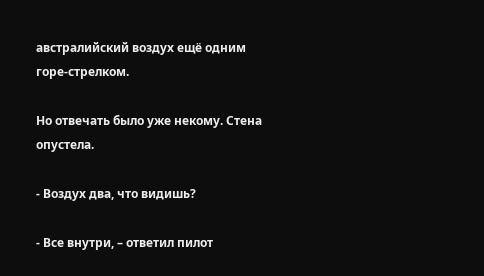австралийский воздух ещё одним горе-стрелком.

Но отвечать было уже некому. Стена опустела.

- Воздух два, что видишь?

- Все внутри, – ответил пилот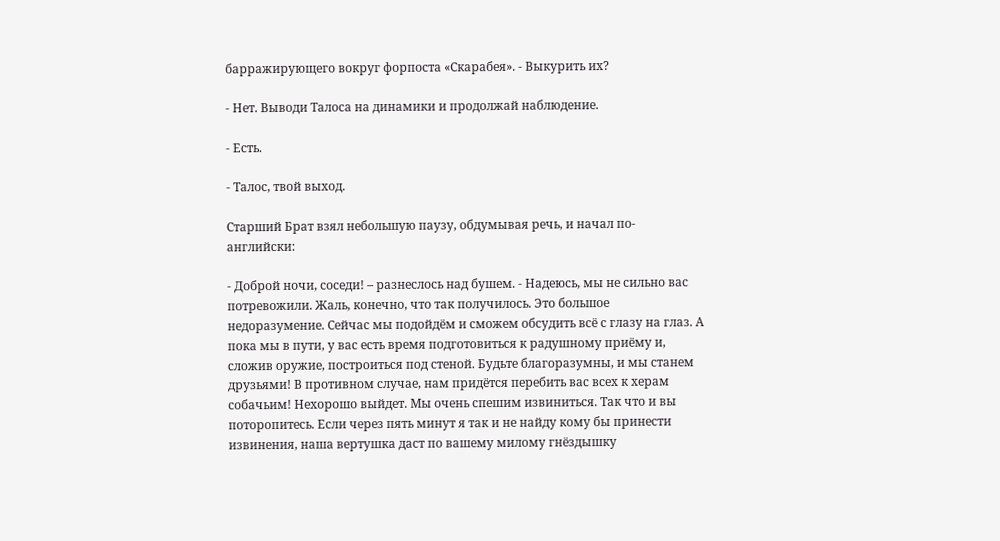барражирующего вокруг форпоста «Скарабея». - Выкурить их?

- Нет. Выводи Талоса на динамики и продолжай наблюдение.

- Есть.

- Талос, твой выход.

Старший Брат взял небольшую паузу, обдумывая речь, и начал по-английски:

- Доброй ночи, соседи! – разнеслось над бушем. - Надеюсь, мы не сильно вас потревожили. Жаль, конечно, что так получилось. Это большое недоразумение. Сейчас мы подойдём и сможем обсудить всё с глазу на глаз. А пока мы в пути, у вас есть время подготовиться к радушному приёму и, сложив оружие, построиться под стеной. Будьте благоразумны, и мы станем друзьями! В противном случае, нам придётся перебить вас всех к херам собачьим! Нехорошо выйдет. Мы очень спешим извиниться. Так что и вы поторопитесь. Если через пять минут я так и не найду кому бы принести извинения, наша вертушка даст по вашему милому гнёздышку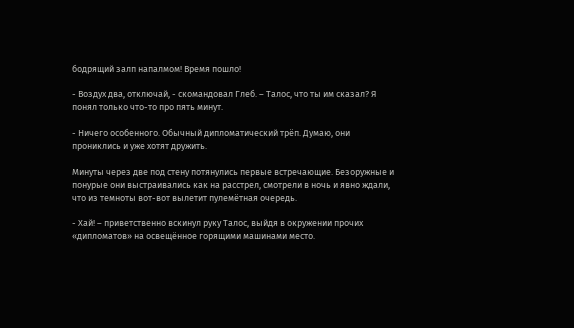бодрящий залп напалмом! Время пошло!

- Воздух два, отключай, - скомандовал Глеб. – Талос, что ты им сказал? Я понял только что-то про пять минут.

- Ничего особенного. Обычный дипломатический трёп. Думаю, они прониклись и уже хотят дружить.

Минуты через две под стену потянулись первые встречающие. Безоружные и понурые они выстраивались как на расстрел, смотрели в ночь и явно ждали, что из темноты вот-вот вылетит пулемётная очередь.

- Хай! – приветственно вскинул руку Талос, выйдя в окружении прочих «дипломатов» на освещённое горящими машинами место.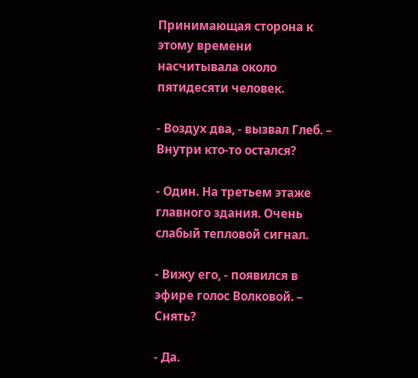Принимающая сторона к этому времени насчитывала около пятидесяти человек.

- Воздух два, - вызвал Глеб. – Внутри кто-то остался?

- Один. На третьем этаже главного здания. Очень слабый тепловой сигнал.

- Вижу его, - появился в эфире голос Волковой. – Снять?

- Да.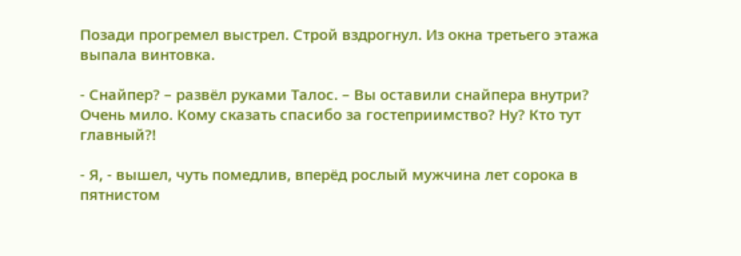Позади прогремел выстрел. Строй вздрогнул. Из окна третьего этажа выпала винтовка.

- Снайпер? – развёл руками Талос. – Вы оставили снайпера внутри? Очень мило. Кому сказать спасибо за гостеприимство? Ну? Кто тут главный?!

- Я, - вышел, чуть помедлив, вперёд рослый мужчина лет сорока в пятнистом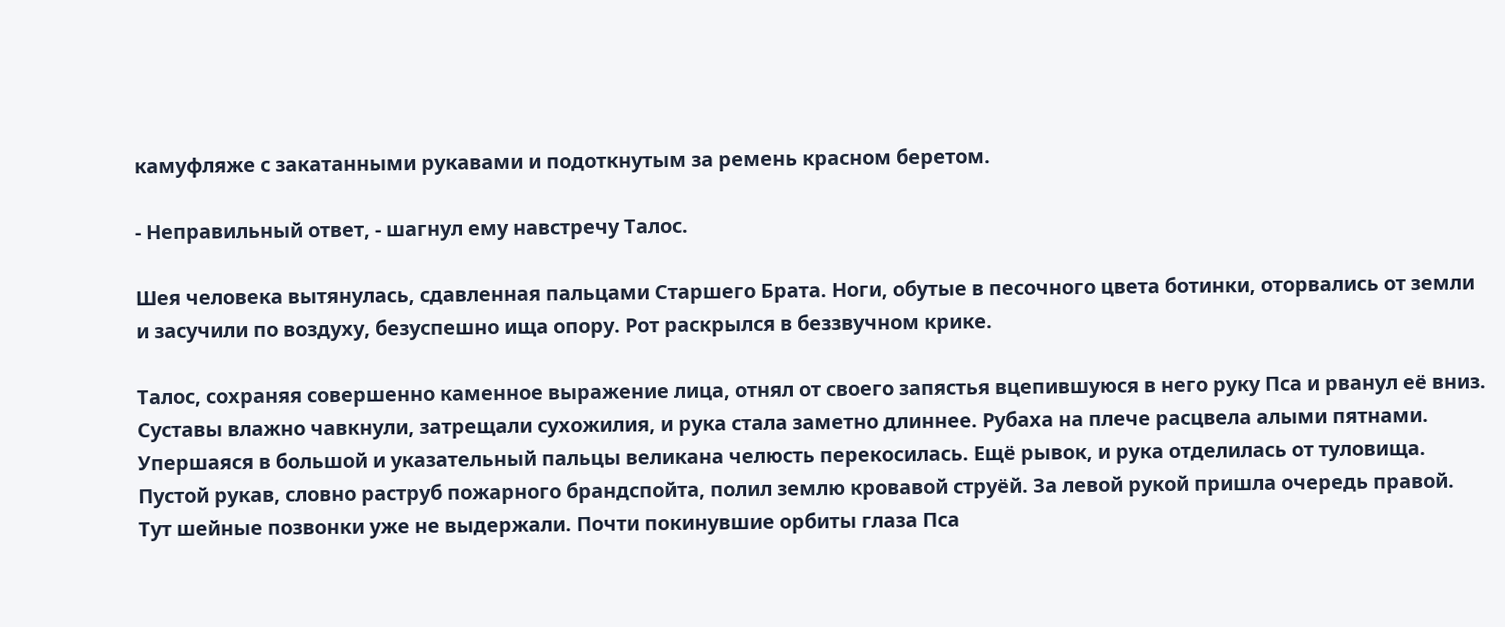камуфляже с закатанными рукавами и подоткнутым за ремень красном беретом.

- Неправильный ответ, - шагнул ему навстречу Талос.

Шея человека вытянулась, сдавленная пальцами Старшего Брата. Ноги, обутые в песочного цвета ботинки, оторвались от земли и засучили по воздуху, безуспешно ища опору. Рот раскрылся в беззвучном крике.

Талос, сохраняя совершенно каменное выражение лица, отнял от своего запястья вцепившуюся в него руку Пса и рванул её вниз. Суставы влажно чавкнули, затрещали сухожилия, и рука стала заметно длиннее. Рубаха на плече расцвела алыми пятнами. Упершаяся в большой и указательный пальцы великана челюсть перекосилась. Ещё рывок, и рука отделилась от туловища. Пустой рукав, словно раструб пожарного брандспойта, полил землю кровавой струёй. За левой рукой пришла очередь правой. Тут шейные позвонки уже не выдержали. Почти покинувшие орбиты глаза Пса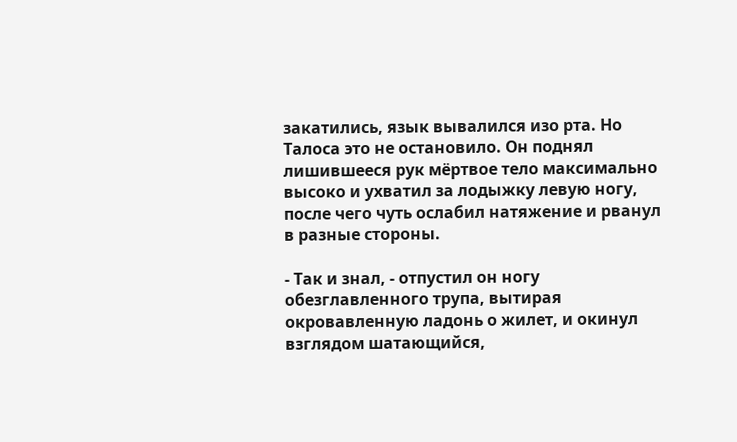закатились, язык вывалился изо рта. Но Талоса это не остановило. Он поднял лишившееся рук мёртвое тело максимально высоко и ухватил за лодыжку левую ногу, после чего чуть ослабил натяжение и рванул в разные стороны.

- Так и знал, - отпустил он ногу обезглавленного трупа, вытирая окровавленную ладонь о жилет, и окинул взглядом шатающийся,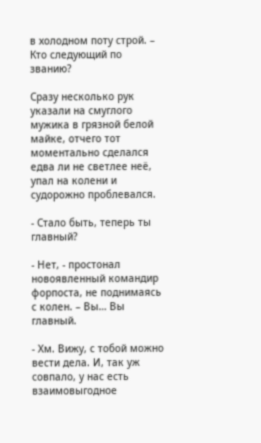в холодном поту строй. – Кто следующий по званию?

Сразу несколько рук указали на смуглого мужика в грязной белой майке, отчего тот моментально сделался едва ли не светлее неё, упал на колени и судорожно проблевался.

- Стало быть, теперь ты главный?

- Нет, - простонал новоявленный командир форпоста, не поднимаясь с колен. – Вы… Вы главный.

- Хм. Вижу, с тобой можно вести дела. И, так уж совпало, у нас есть взаимовыгодное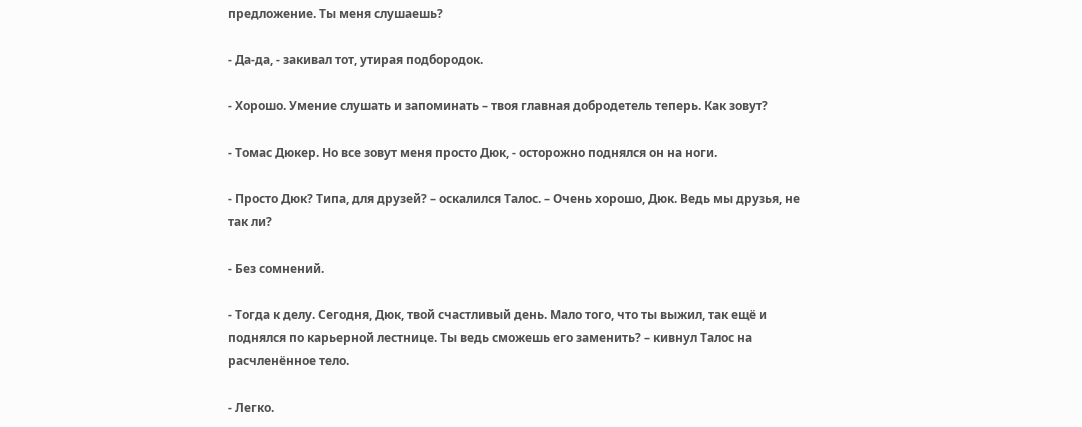предложение. Ты меня слушаешь?

- Да-да, - закивал тот, утирая подбородок.

- Хорошо. Умение слушать и запоминать – твоя главная добродетель теперь. Как зовут?

- Томас Дюкер. Но все зовут меня просто Дюк, - осторожно поднялся он на ноги.

- Просто Дюк? Типа, для друзей? – оскалился Талос. – Очень хорошо, Дюк. Ведь мы друзья, не так ли?

- Без сомнений.

- Тогда к делу. Сегодня, Дюк, твой счастливый день. Мало того, что ты выжил, так ещё и поднялся по карьерной лестнице. Ты ведь сможешь его заменить? – кивнул Талос на расчленённое тело.

- Легко.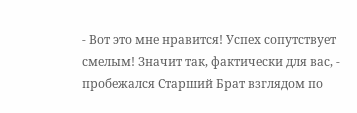- Вот это мне нравится! Успех сопутствует смелым! Значит так, фактически для вас, - пробежался Старший Брат взглядом по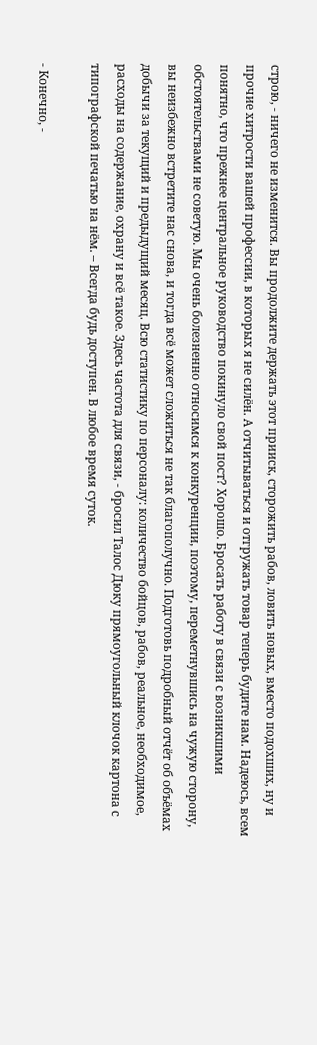строю, - ничего не изменится. Вы продолжите держать этот прииск, сторожить рабов, ловить новых, вместо подохших, ну и прочие хитрости вашей профессии, в которых я не силён. А отчитываться и отгружать товар теперь будите нам. Надеюсь, всем понятно, что прежнее центральное руководство покинуло свой пост? Хорошо. Бросать работу в связи с возникшими обстоятельствами не советую. Мы очень болезненно относимся к конкуренции, поэтому, переметнувшись на чужую сторону, вы неизбежно встретите нас снова, и тогда всё может сложиться не так благополучно. Подготовь подробный отчёт об объёмах добычи за текущий и предыдущий месяц. Всю статистику по персоналу: количество бойцов, рабов, реальное, необходимое, расходы на содержание, охрану и всё такое. Здесь частота для связи, - бросил Талос Дюку прямоугольный клочок картона с типографской печатью на нём. – Всегда будь доступен. В любое время суток.

- Конечно, -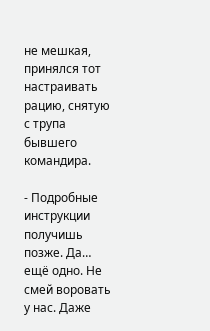не мешкая, принялся тот настраивать рацию, снятую с трупа бывшего командира.

- Подробные инструкции получишь позже. Да… ещё одно. Не смей воровать у нас. Даже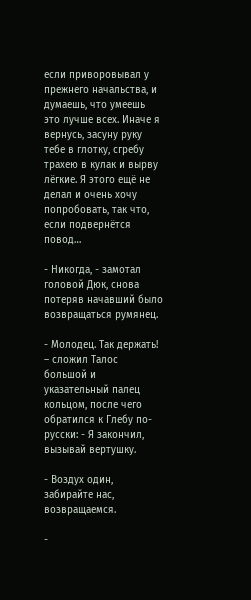если приворовывал у прежнего начальства, и думаешь, что умеешь это лучше всех. Иначе я вернусь, засуну руку тебе в глотку, сгребу трахею в кулак и вырву лёгкие. Я этого ещё не делал и очень хочу попробовать, так что, если подвернётся повод…

- Никогда, - замотал головой Дюк, снова потеряв начавший было возвращаться румянец.

- Молодец. Так держать! – сложил Талос большой и указательный палец кольцом, после чего обратился к Глебу по-русски: - Я закончил, вызывай вертушку.

- Воздух один, забирайте нас, возвращаемся.

-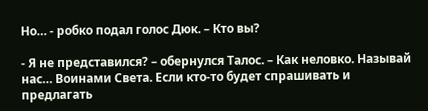Но… - робко подал голос Дюк. – Кто вы?

- Я не представился? – обернулся Талос. – Как неловко. Называй нас… Воинами Света. Если кто-то будет спрашивать и предлагать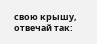свою крышу, отвечай так: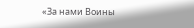«За нами Воины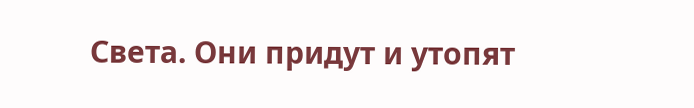Света. Они придут и утопят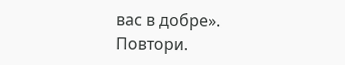вас в добре». Повтори.